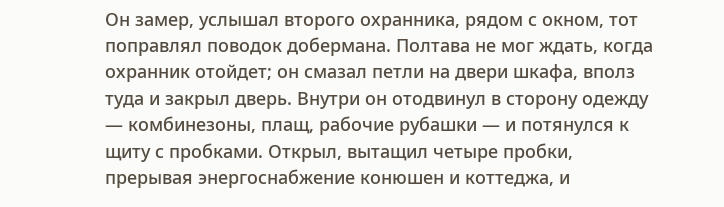Он замер, услышал второго охранника, рядом с окном, тот поправлял поводок добермана. Полтава не мог ждать, когда охранник отойдет; он смазал петли на двери шкафа, вполз туда и закрыл дверь. Внутри он отодвинул в сторону одежду — комбинезоны, плащ, рабочие рубашки — и потянулся к щиту с пробками. Открыл, вытащил четыре пробки, прерывая энергоснабжение конюшен и коттеджа, и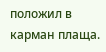положил в карман плаща.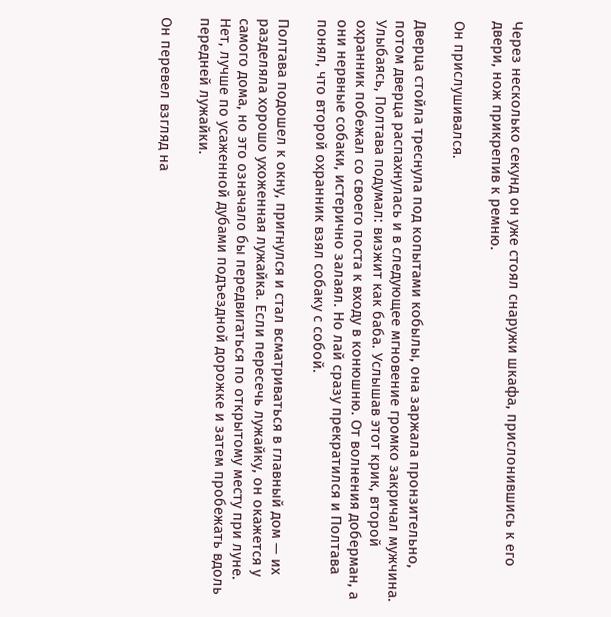Через несколько секунд он уже стоял снаружи шкафа, прислонившись к его двери, нож прикрепив к ремню.

Он прислушивался.

Дверца стойла треснула под копытами кобылы, она заржала пронзительно, потом дверца распахнулась и в следующее мгновение громко закричал мужчина. Улыбаясь, Полтава подумал: визжит как баба. Услышав этот крик, второй охранник побежал со своего поста к входу в конюшню. От волнения доберман, а они нервные собаки, истерично залаял. Но лай сразу прекратился и Полтава понял, что второй охранник взял собаку с собой.

Полтава подошел к окну, пригнулся и стал всматриваться в главный дом — их разделяла хорошо ухоженная лужайка. Если пересечь лужайку, он окажется у самого дома, но это означало бы передвигаться по открытому месту при луне. Нет, лучше по усаженной дубами подъездной дорожке и затем пробежать вдоль передней лужайки.

Он перевел взгляд на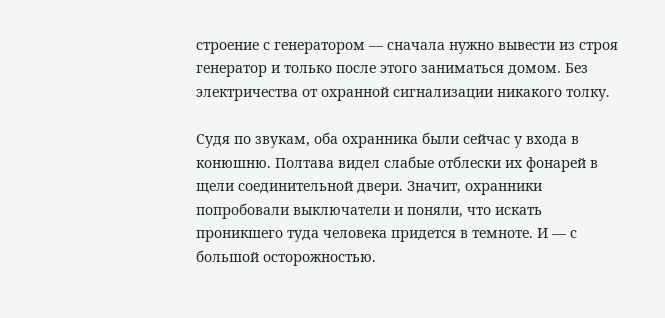строение с генератором — сначала нужно вывести из строя генератор и только после этого заниматься домом. Без электричества от охранной сигнализации никакого толку.

Судя по звукам, оба охранника были сейчас у входа в конюшню. Полтава видел слабые отблески их фонарей в щели соединительной двери. Значит, охранники попробовали выключатели и поняли, что искать проникшего туда человека придется в темноте. И — с большой осторожностью.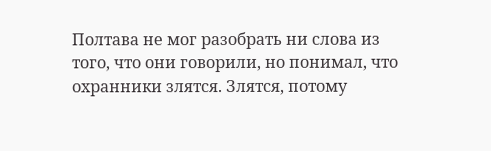Полтава не мог разобрать ни слова из того, что они говорили, но понимал, что охранники злятся. Злятся, потому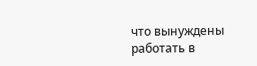что вынуждены работать в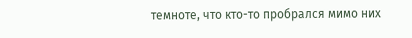темноте, что кто-то пробрался мимо них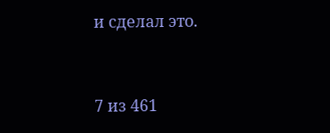и сделал это.



7 из 461